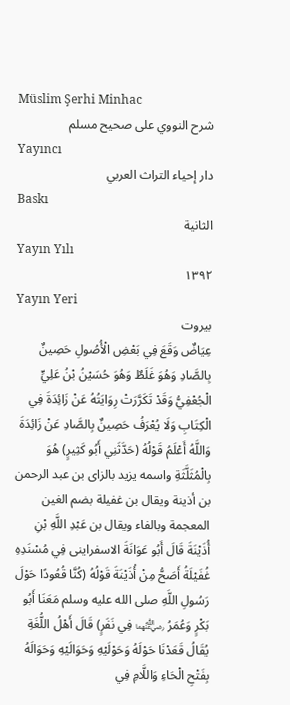Müslim Şerhi Minhac
شرح النووي على صحيح مسلم
Yayıncı
دار إحياء التراث العربي
Baskı
الثانية
Yayın Yılı
١٣٩٢
Yayın Yeri
بيروت
عِيَاضٌ وَقَعَ فِي بَعْضِ الْأُصُولِ حَصِينٌ بِالصَّادِ وَهُوَ غَلَطٌ وَهُوَ حُسَيْنُ بْنُ عَلِيٍّ الْجُعْفِيُّ وَقَدْ تَكَرَّرَتْ رِوَايَتُهُ عَنْ زَائِدَةَ فِي الْكِتَابِ وَلَا يُعْرَفُ حَصِينٌ بِالصَّادِ عَنْ زَائِدَةَ وَاللَّهُ أَعْلَمُ قَوْلُهُ (حَدَّثَنِي أَبُو كَثِيرٍ) هُوَ بِالْمُثَلَّثَةِ واسمه يزيد بالزاى بن عبد الرحمن بن أذينة ويقال بن غفيلة بضم الغين المعجمة وبالفاء ويقال بن عَبْدِ اللَّهِ بْنِ أُذَيْنَةَ قَالَ أَبُو عَوَانَةَ الاسفراينى فِي مُسْنَدِهِ غُفَيْلَةُ أَصَحُّ مِنْ أُذَيْنَةَ قَوْلُهُ (كُنَّا قُعُودًا حَوْلَ رَسُولِ اللَّهِ صلى الله عليه وسلم مَعَنَا أَبُو بَكْرٍ وَعُمَرُ ﵄ فِي نَفَرٍ) قَالَ أَهْلُ اللُّغَةِ يُقَالُ قَعَدْنَا حَوْلَهُ وَحَوْلَيْهِ وَحَوَالَيْهِ وَحَوَالَهُ بِفَتْحِ الْحَاءِ وَاللَّامِ فِي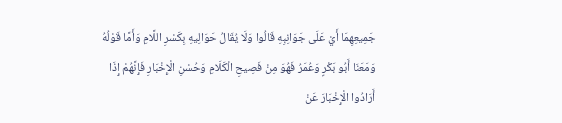جَمِيعِهِمَا أَيْ عَلَى جَوَانِبِهِ قَالُوا وَلَا يُقَالُ حَوَالِيهِ بِكَسْرِ اللَّامِ وَأَمَّا قَوْلُهُ وَمَعَنَا أَبُو بَكْرٍ وَعُمَرُ فَهُوَ مِنْ فَصِيحِ الْكَلَامِ وَحُسْنِ الْإِخْبَارِ فَإِنَّهُمْ إِذَا أَرَادُوا الْإِخْبَارَ عَنْ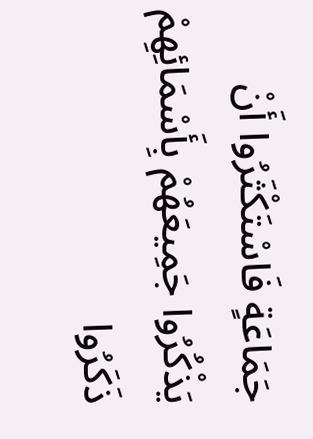جَمَاعَةٍ فَاسْتَكْثَرُوا أَنْ يَذْكُرُوا جَمِيعَهُمْ بِأَسْمَائِهِمْ ذَكَرُوا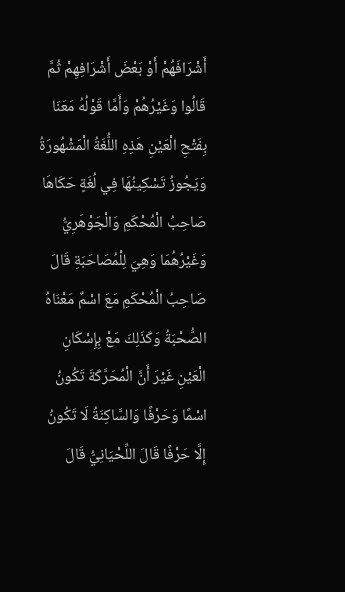أَشْرَافَهُمْ أَوْ بَعْضَ أَشْرَافِهِمْ ثُمَّ قَالُوا وَغَيْرُهُمْ وَأَمَّا قَوْلُهُ مَعَنَا بِفَتْحِ الْعَيْنِ هَذِهِ اللُّغَةُ الْمَشْهُورَةُ وَيَجُوزُ تَسْكِينُهَا فِي لُغَةٍ حَكَاهَا صَاحِبُ الْمُحْكَمِ وَالْجَوْهَرِيُّ وَغَيْرُهُمَا وَهِيَ لِلْمُصَاحَبَةِ قَالَ صَاحِبُ الْمُحْكَمِ مَعَ اسْمٌ مَعْنَاهُ الصُّحْبَةُ وَكَذَلِكَ مَعْ بِإِسْكَانِ الْعَيْنِ غَيْرَ أَنَّ الْمُحَرَّكَةَ تَكُونُ اسْمًا وَحَرْفًا وَالسَّاكِنَةُ لَا تَكُونُ إِلَّا حَرْفًا قَالَ اللِّحْيَانِيُّ قَالَ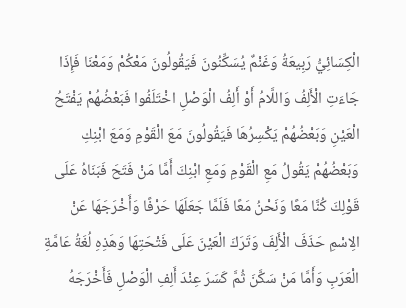الْكِسَائِيُّ رَبِيعَةُ وَغَنْمٌ يُسَكِّنُونَ فَيَقُولُونَ مَعْكُمْ وَمَعْنَا فَإِذَا جَاءَتِ الْأَلِفُ وَاللَّامُ أَوْ أَلِفُ الْوَصْلِ اخْتَلَفُوا فَبَعْضُهُمْ يَفْتَحُ الْعَيْنِ وَبَعْضُهُمْ يَكْسِرُهَا فَيَقُولُونَ مَعَ الْقَوْمِ وَمَعَ ابْنِكِ وَبَعْضُهُمْ يَقُولُ مَعِ الْقَوْمِ وَمَعِ ابْنِكَ أَمَّا مَنْ فَتَحَ فَبَنَاهُ عَلَى قَوْلِكَ كُنَّا مَعًا وَنَحْنُ مَعًا فَلَمَّا جَعَلَهَا حَرْفًا وَأَخْرَجَهَا عَنْ الِاسْمِ حَذَفَ الْأَلِفَ وَتَرَكَ الْعَيْنَ عَلَى فَتْحَتِهَا وَهَذِهِ لُغَةُ عَامَّةِ الْعَرَبِ وَأَمَّا مَنْ سَكَّنَ ثُمَّ كَسَرَ عِنْدَ أَلِفِ الْوَصْلِ فَأَخْرَجَهُ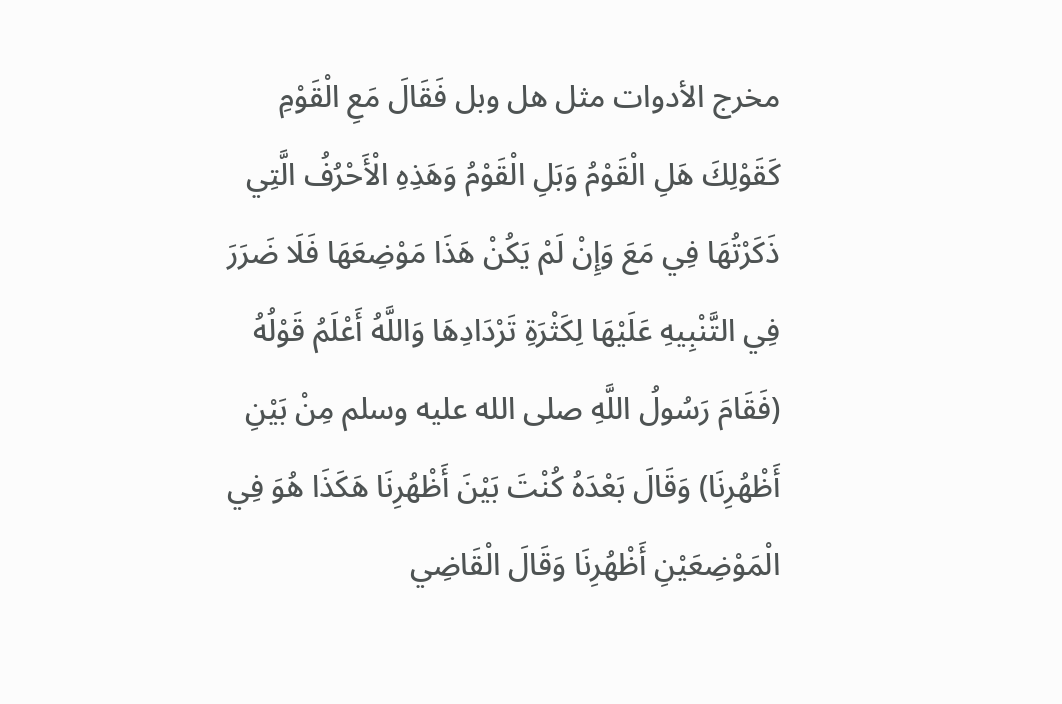مخرج الأدوات مثل هل وبل فَقَالَ مَعِ الْقَوْمِ كَقَوْلِكَ هَلِ الْقَوْمُ وَبَلِ الْقَوْمُ وَهَذِهِ الْأَحْرُفُ الَّتِي ذَكَرْتُهَا فِي مَعَ وَإِنْ لَمْ يَكُنْ هَذَا مَوْضِعَهَا فَلَا ضَرَرَ فِي التَّنْبِيهِ عَلَيْهَا لِكَثْرَةِ تَرْدَادِهَا وَاللَّهُ أَعْلَمُ قَوْلُهُ (فَقَامَ رَسُولُ اللَّهِ صلى الله عليه وسلم مِنْ بَيْنِ أَظْهُرِنَا) وَقَالَ بَعْدَهُ كُنْتَ بَيْنَ أَظْهُرِنَا هَكَذَا هُوَ فِي الْمَوْضِعَيْنِ أَظْهُرِنَا وَقَالَ الْقَاضِي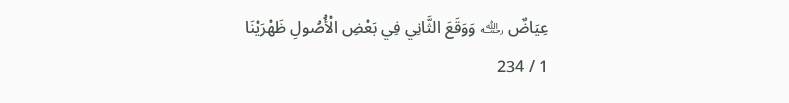عِيَاضٌ ﵀ وَوَقَعَ الثَّانِي فِي بَعْضِ الْأُصُولِ ظَهْرَيْنَا
1 / 234